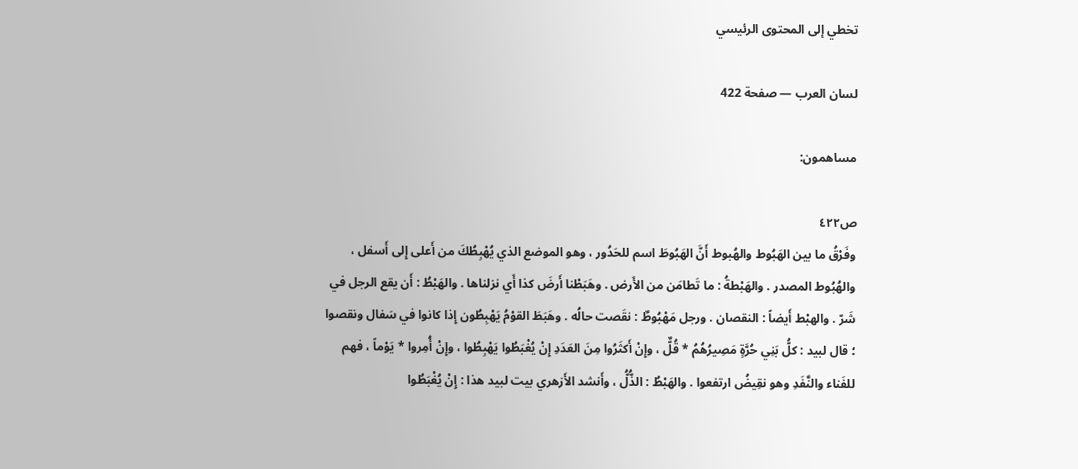تخطي إلى المحتوى الرئيسي

لسان العرب — صفحة 422

مساهمون:

ص٤٢٢
وفَرْقُ ما بين الهَبُوط والهُبوط أَنَّ الهَبُوطَ اسم للحَدُور ، وهو الموضع الذي يُهْبِطُكَ من أَعلى إِلى أَسفل ، والهُبُوط المصدر . والهَبْطةُ : ما تَطامَن من الأَرض . وهَبَطْنا أَرضَ كذا أَي نزلناها . والهَبْطُ : أَن يقع الرجل في شَرّ . والهبْط أَيضاً : النقصان . ورجل مَهْبُوطٌ : نقَصت حالُه . وهَبَطَ القوْمُ يَهْبِطُون إِذا كانوا في سَفال ونقصوا ؛ قال لبيد : كلُّ بَنِي حُرَّةٍ مَصِيرُهُمُ * قُلٌّ ، وإِنْ أَكثَرُوا مِنَ العَدَدِ إِنْ يُغْبَطُوا يَهْبِطُوا ، وإِنْ أُمِروا * يَوْماً ، فهم للفَناء والنَّفَدِ وهو نقِيضُ ارتفعوا . والهَبْطُ : الذُّلُّ ، وأَنشد الأَزهري بيت لبيد هذا : إِنْ يُغْبَطُوا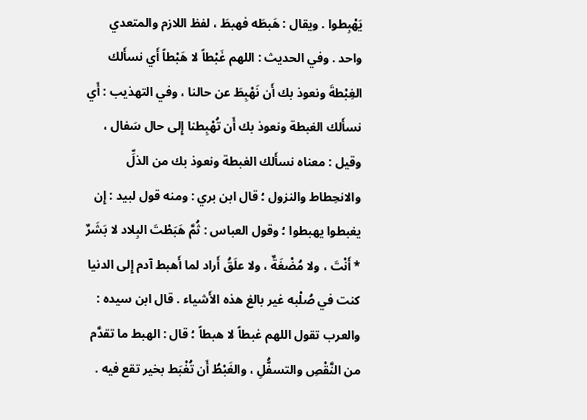يَهْبِطوا . ويقال : هَبطَه فهبطَ ، لفظ اللازم والمتعدي واحد . وفي الحديث : اللهم غَبْطاً لا هَبْطاً أَي نسأَلك الغِبْطةَ ونعوذ بك أَن نَهْبِطَ عن حالنا ، وفي التهذيب : أَي نسأَلك الغبطة ونعوذ بك أَن تُهْبِطنا إِلى حال سَفال ، وقيل : معناه نسأَلك الغبطة ونعوذ بك من الذلِّ والانحِطاط والنزول ؛ قال ابن بري : ومنه قول لبيد : إِن يغبطوا يهبطوا ؛ وقول العباس : ثُمَّ هَبَطْتَ البِلاد لا بَشَرٌ * أَنْتَ ، ولا مُضْغَةٌ ، ولا علَقُ أَراد لما أَهبط آدم إِلى الدنيا كنت في صُلْبه غير بالغ هذه الأَشياء . قال ابن سيده : والعرب تقول اللهم غبطاً لا هبطاً ؛ قال : الهبط ما تقدَّم من النَّقْصِ والتسفُّلِ ، والغَبْطُ أَن تُغْبَط بخير تقع فيه .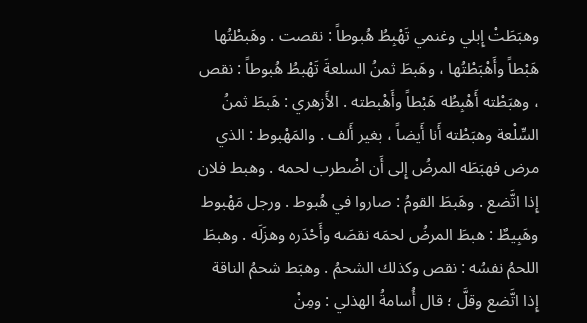وهبَطَتْ إِبلي وغنمي تَهْبِطُ هُبوطاً : نقصت . وهَبطْتُها هَبْطاً وأَهْبَطْتُها ، وهَبطَ ثمنُ السلعةَ تَهْبطُ هُبوطاً : نقص ، وهبَطْته أَهْبِطُه هَبْطاً وأَهْبطته . الأَزهري : هَبطَ ثمنُ السِّلْعة وهبَطْته أَنا أَيضاً ، بغير أَلف . والمَهْبوط : الذي مرض فهبَطَه المرضُ إِلى أَن اضْطرب لحمه . وهبط فلان إِذا اتَّضع . وهَبطَ القومُ : صاروا في هُبوط . ورجل مَهْبوط وهَبِيطٌ : هبطَ المرضُ لحمَه نقصَه وأَحْدَره وهزَلَه . وهبطَ اللحمُ نفسُه : نقص وكذلك الشحمُ . وهبَط شحمُ الناقة إِذا اتَّضع وقلَّ ؛ قال أُسامةُ الهذلي : ومِنْ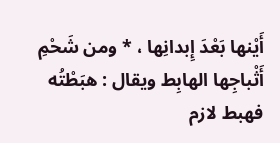أَيْنها بَعْدَ إِبدانِها ، * ومن شَحْمِ أَثْباجِها الهابِط ويقال : هبَطْتُه فهبط لازم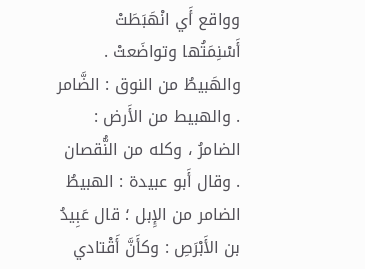وواقع أَي انْهَبَطَتْ أَسْنِمَتُها وتواضَعتْ . والهَبيطُ من النوق : الضَّامر . والهبيط من الأَرض : الضامرُ ، وكله من النُّقصان . وقال أَبو عبيدة : الهبيطُ الضامر من الإِبل ؛ قال عَبِيدُ بن الأَبْرَصِ : وكأَنَّ أَقْتادي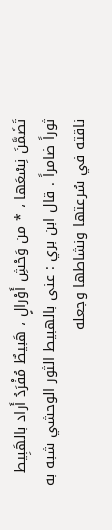تَضَمَّنَ نِسْعَها ، * من وَحْشِ أَوْرالٍ ، هَبيطٌ مُفْرَدُ أَراد بالهَبِيط ثوراً ضامراً . قال ابن بري : عنى بالهبيط الثور الوحشي شبه به ناقته في سُرعتها ونشاطها وجعله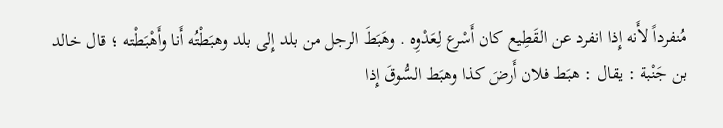مُنفرداً لأَنه إِذا انفرد عن القَطِيع كان أَسْرع لِعَدْوِه . وهَبَطَ الرجل من بلد إِلى بلد وهبَطْتُه أَنا وأَهْبَطْته ؛ قال خالد بن جَنْبة : يقال : هبَط فلان أَرضَ كذا وهبَط السُّوقَ إِذا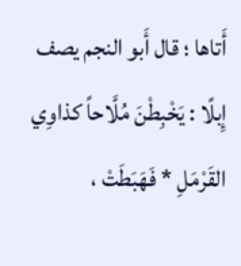أَتاها ؛ قال أَبو النجم يصف إِبلًا : يَخْبِطْنَ مُلَّاحاً كذاوِي القَرْمَلِ * فَهَبَطَتْ ،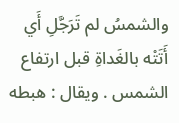والشمسُ لم تَرَجَّلِ أَي أَتَتْه بالغَداةِ قبل ارتفاع الشمس . ويقال : هبطه